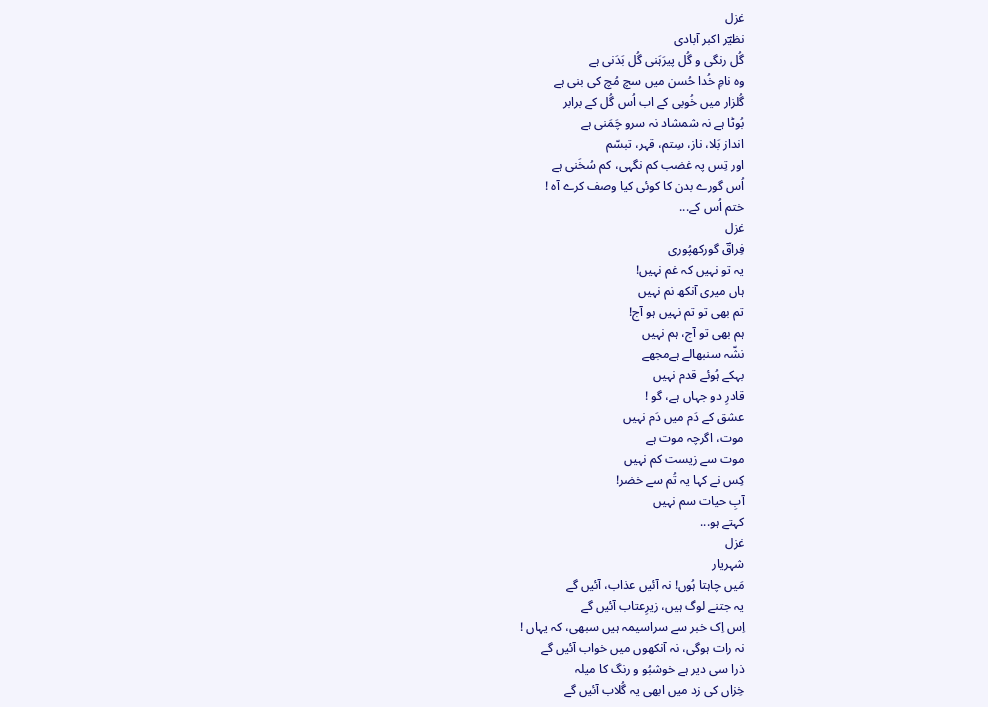غزل
نظیؔر اکبر آبادی
گُل رنگی و گُل پیرَہَنی گُل بَدَنی ہے
وہ نامِ خُدا حُسن میں سچ مُچ کی بنی ہے
گُلزار میں خُوبی کے اب اُس گُل کے برابر
بُوٹا ہے نہ شمشاد نہ سرو چَمَنی ہے
انداز بَلا، ناز، سِتم، قہر، تبسّم
اور تِس پہ غضب کم نگہی، کم سُخَنی ہے
اُس گورے بدن کا کوئی کیا وصف کرے آہ !
ختم اُس کے...
غزل
فِراقؔ گورکھپُوری
یہ تو نہیں کہ غم نہیں!
ہاں میری آنکھ نم نہیں
تم بھی تو تم نہیں ہو آج!
ہم بھی تو آج، ہم نہیں
نشّہ سنبھالے ہےمجھے
بہکے ہُوئے قدم نہیں
قادرِ دو جہاں ہے، گو !
عشق کے دَم میں دَم نہیں
موت، اگرچہ موت ہے
موت سے زیست کم نہیں
کِس نے کہا یہ تُم سے خضر!
آبِ حیات سم نہیں
کہتے ہو...
غزل
شہریار
مَیں چاہتا ہُوں! نہ آئیں عذاب، آئیں گے
یہ جتنے لوگ ہیں، زیرِعتاب آئیں گے
اِس اِک خبر سے سراسیمہ ہیں سبھی، کہ یہاں !
نہ رات ہوگی، نہ آنکھوں میں خواب آئیں گے
ذرا سی دیر ہے خوشبُو و رنگ کا میلہ
خِزاں کی زد میں ابھی یہ گُلاب آئیں گے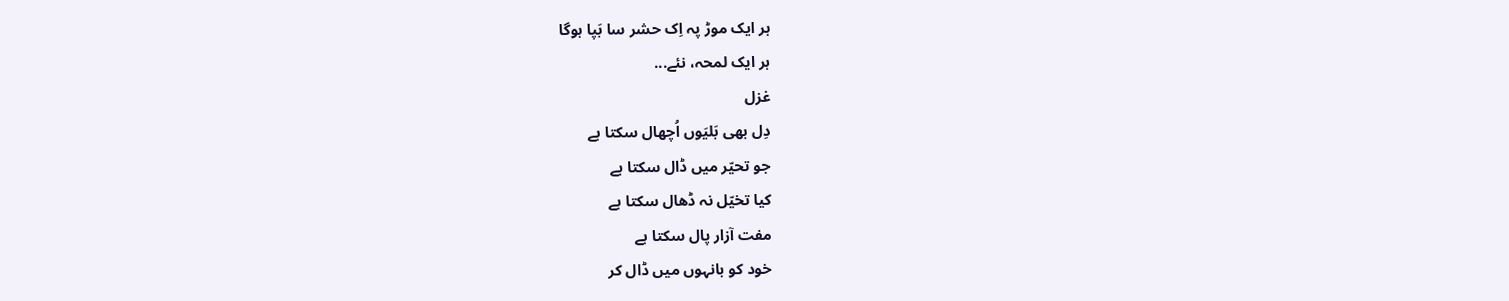ہر ایک موڑ پہ اِک حشر سا بَپا ہوگا
ہر ایک لمحہ، نئے...
غزل
دِل بھی بَلیَوں اُچھال سکتا ہے
جو تحیّر میں ڈال سکتا ہے
کیا تخیّل نہ ڈھال سکتا ہے
مفت آزار پال سکتا ہے
خود کو بانہوں میں ڈال کر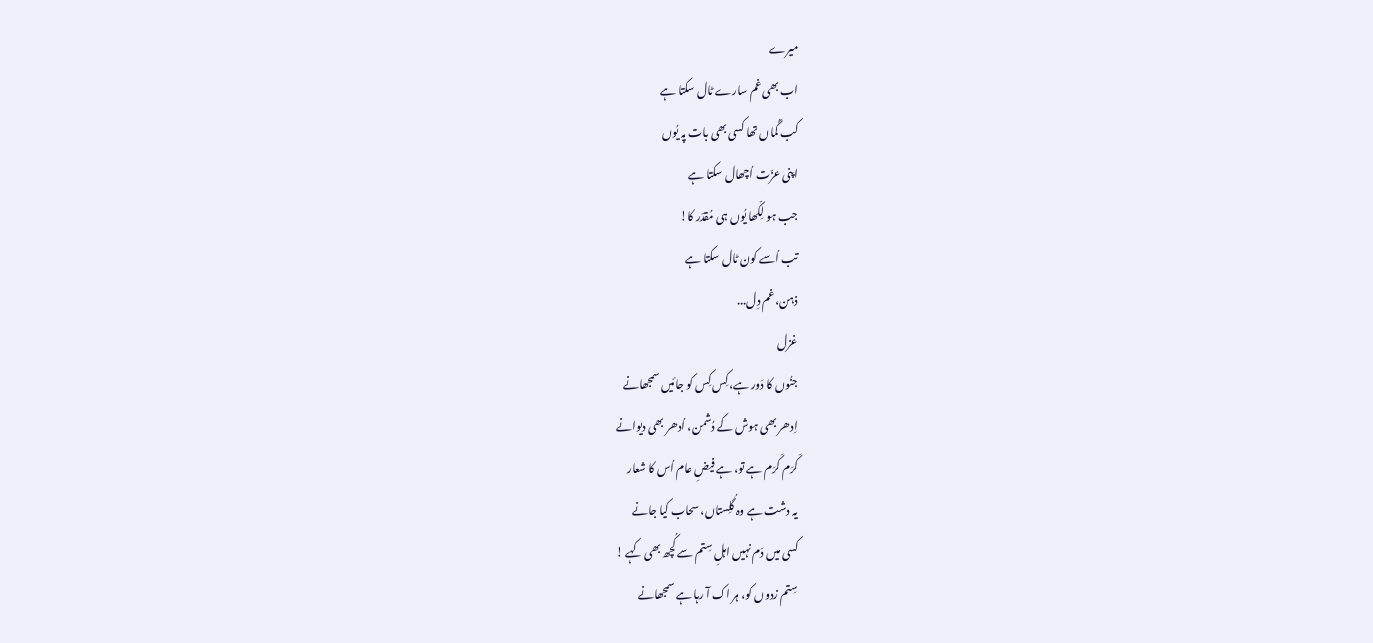میرے
اب بھی غم سارے ٹال سکتا ہے
کب گُماں تھا کسی بھی بات پہ یُوں
اپنی عزّت اُچھال سکتا ہے
جب ہو لِکّھا یُوں ہی مُقدّر کا!
تب اُسے کون ٹال سکتا ہے
ذہن، غم دِل...
غزل
جنُوں کا دَور ہے، کِس کِس کو جائیں سمجھانے
اِدھر بھی ہوش کے دُشمن، اُدھر بھی دیوانے
کَرَم کَرَم ہے تو، ہے فیضِ عام اُس کا شعار
یہ دشت ہے وہ گُلِستاں، سحاب کیا جانے
کسی میں دَم نہیں اہلِ سِتم سے کُچھ بھی کہے !
سِتم زدوں کو، ہر اک آ رہا ہے سمجھانے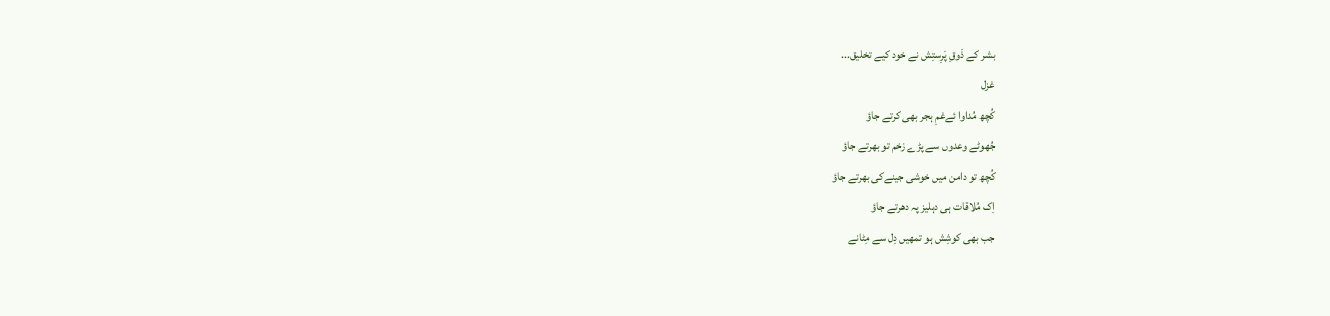بشر کے ذَوقِ پَرِستِش نے خود کیے تخلیق...
غزل
کُچھ مُداوا ئےغمِ ہجر بھی کرتے جاؤ
جُھوٹے وعدوں سے پڑے زخم تو بھرتے جاؤ
کُچھ تو دامن میں خوشی جینےکی بھرتے جاؤ
اِک مُلاقات ہی دہلیز پہ دھرتے جاؤ
جب بھی کوشِش ہو تمھیں دِل سے مِٹانے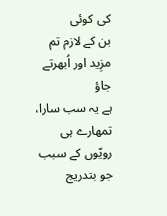کی کوئی
بن کے لازم تم مزِید اور اُبھرتے جاؤ
ہے یہ سب سارا، تمھارے ہی رویّوں کے سبب
جو بتدریج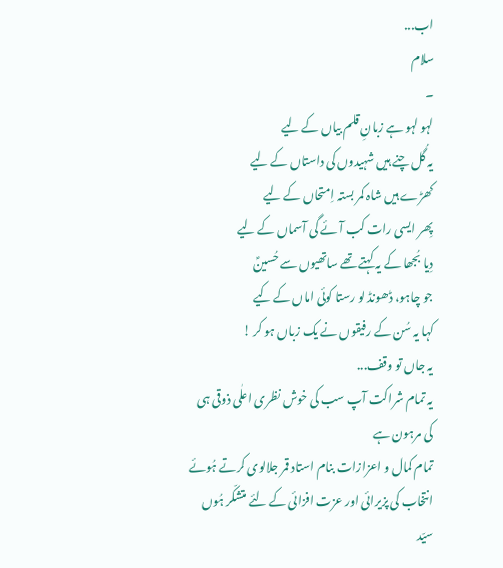اب...
سلام
۔
لہو لہو ہے زبانِ قلم بیاں کے لیے
یہ گُل چنے ہیں شہیدوں کی داستاں کے لیے
کھڑے ہیں شاہ کمر بستہ اِمتحاں کے لیے
پِھر ایسی رات کب آئے گی آسماں کے لیے
دِیا بُجھا کے یہ کہتے تھے ساتھیوں سے حُسینؑ
جو چاہو، ڈھونڈ لو رستا کوئی اماں کے کیے
کہا یہ سُن کے رفیقوں نے یک زباں ہو کر !
یہ جاں تو وقف...
یہ تمام شراکت آپ سب کی خوش نظری اعلٰی ذوقی ہی کی مرہون ہے
تمام کمال و اعزازات بنام استاد قمر جلالوی کرتے ہُوئے انتخاب کی پزیرائی اور عزت افزائی کے لئے متشکّر ہُوں سیّد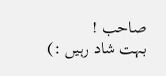صاحب !
بہت شاد رہیں :)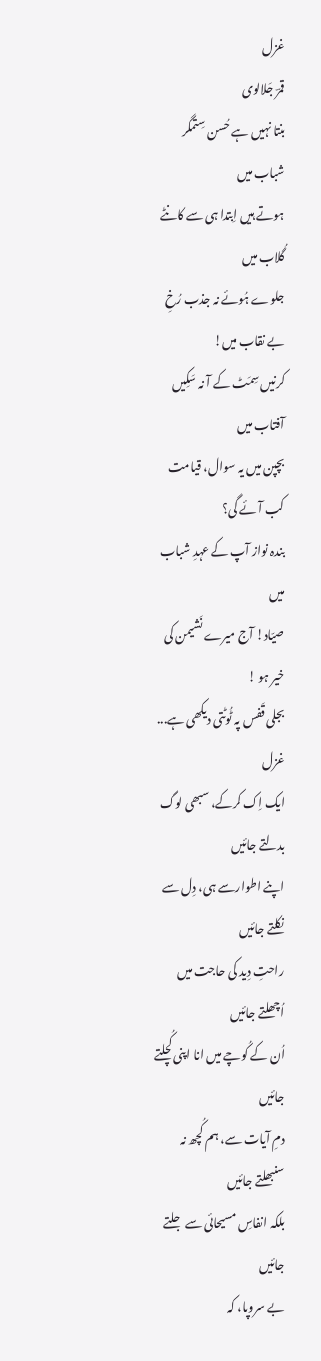غزل
قمرؔ جَلالوی
بنتا نہیں ہے حُسن سِتمگر شباب میں
ہوتے ہیں اِبتدا ہی سے کانٹے گُلاب میں
جلوے ہُوئے نہ جذب رُخِ بے نقاب میں!
کرنیں سِمَٹ کے آ نہ سَکِیں آفتاب میں
بچپن میں یہ سوال، قیامت کب آئے گی؟
بندہ نواز آپ کے عہدِ شباب میں
صیّاد! آج میرے نَشیمن کی خیر ہو !
بجلی قَفس پہ ٹُوٹتی دیکھی ہے...
غزل
ایک اِک کرکے، سبھی لوگ بدلتے جائیں
اپنے اطوارسے ہی، دِل سے نکلتے جائیں
راحتِ دِید کی حاجت میں اُچھلتے جائیں
اُن کے کُوچے میں انا اپنی کُچلتے جائیں
دمِ آیات سے، ہم کُچھ نہ سنبھلتے جائیں
بلکہ انفاسِ مسیحائی سے جلتے جائیں
بے سروپا، کہ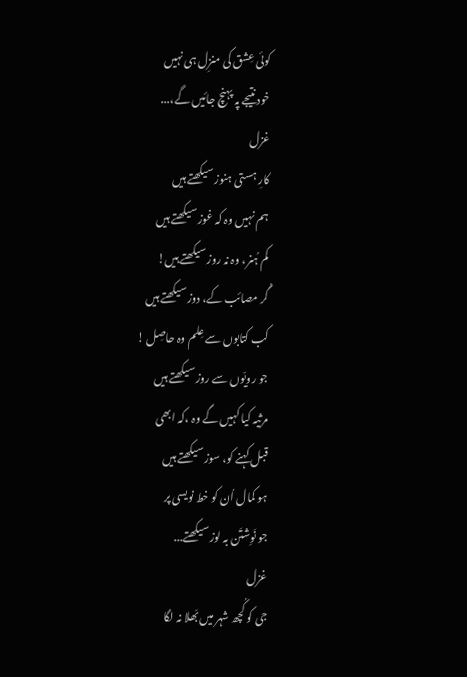کوئی عِشق کی منزِل ہی نہیں
خود نتیجے پہ پہنچ جائیں گے،...
غزل
کارِ ہستی ہنوز سیکھتے ہیں
ہم نہیں وہ کہ غوز سیکھتے ہیں
کم ہُنر، وہ نہ روز سیکھتے ہیں!
گُر مصائب کے، دوز سیکھتے ہیں
کب کتابوں سے عِلم وہ حاصِل !
جو رویّوں سے روز سیکھتے ہیں
مرثیہ کیا کہیں گے وہ ،کہ ابھی
قبل کہنے کو، سوز سیکھتے ہیں
ہو کمال اُن کو خط نویسی پر
جو نَوِشتَن بہ لوز سیکھتے...
غزل
جی کو کُچھ شہر میں بَھلا نہ لگا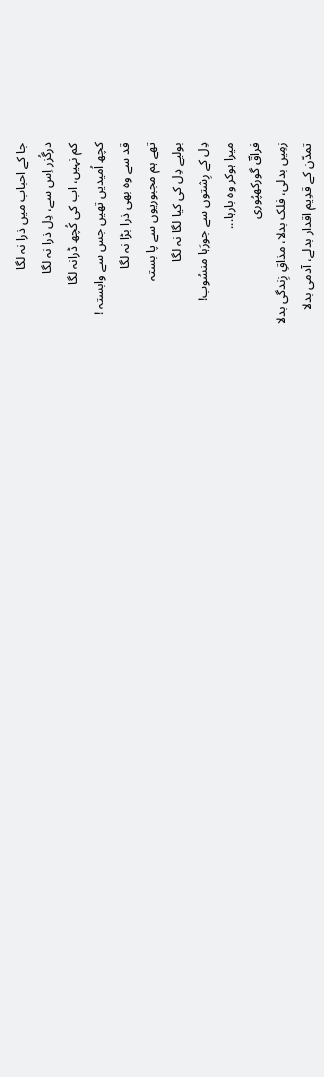جا کے احباب میں ذرا نہ لگا
درگُزر اِس سے، دِل ذرا نہ لگا
کم نہیں، اب کی کُچھ ڈرانہ لگا
کچھ اُمیدیں تھیں جس سے وابستہ !
قد سے وہ بھی ذرا بڑا نہ لگا
تھے ہم مجبوریوں سے پا بستہ
بولیے دِل کی کیا لگا نہ لگا
دِل کے رِشتوں سے جورَہا منسُوب!
میرا ہوکر وہ بارہا...
فراقؔ گورکھپُوری
زمِیں بدلی، فلک بدلا، مذاقِ زِندگی بدلا
تمدّن کے قدِیم اقدار بدلے، آدمی بدلا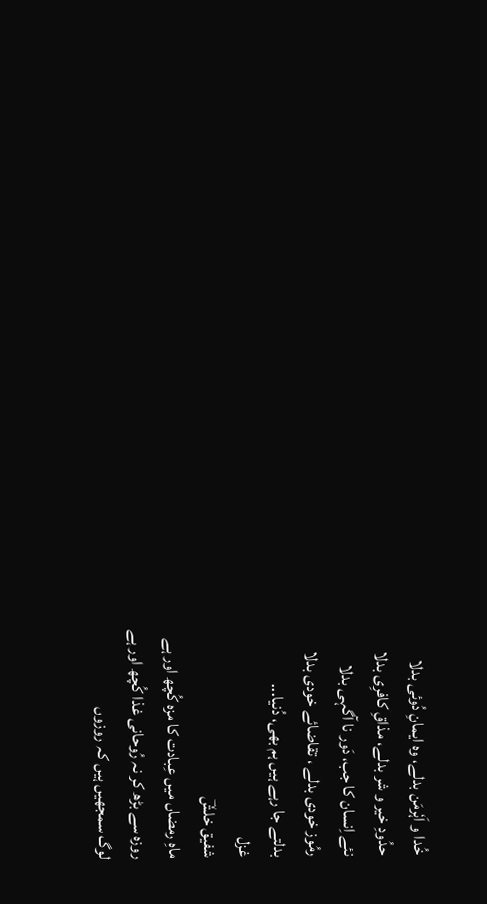خُدا و اَہٗرمَن بدلے، وہ ایمانِ دُوئی بدلا
حدُودِ خیر و شر بدلے، مذاقِ کافرِی بدلا
نئے اِنسان کا جب، دَور نا آگہی بدلا
رمُوز خودی بدلے ، تقاضائے خودی بدلا
بدلتے جا رہے ہیں ہم بھی، دُنیا...
غزل
شفیق خلشؔ
ماہِ رمضاں میں عِبادت کا مزہ کُچھ اور ہے
روزہ سے بڑھ کر نہ رُوحانی غذا کُچھ اور ہے
لوگ سمجھیں ہیں کہ روزوں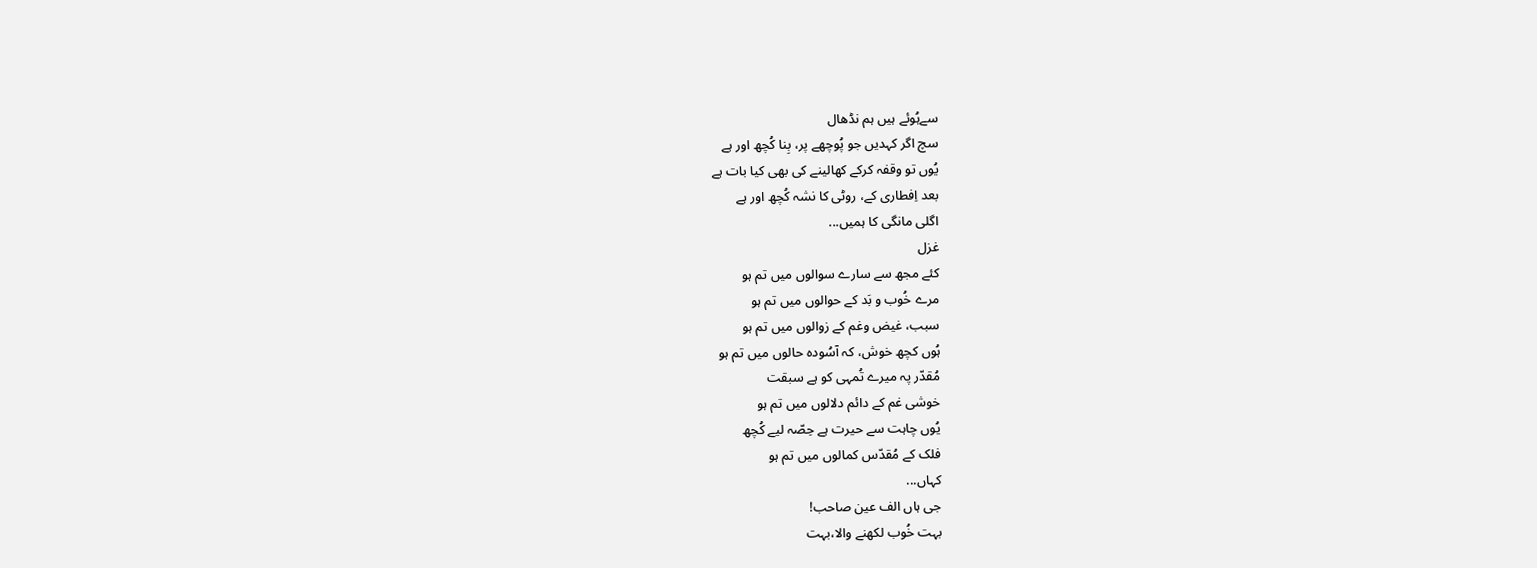سےہُوئے ہیں ہم نڈھال
سچ اگر کہدیں جو پُوچھے پر، بِنا کُچھ اور ہے
یُوں تو وقفہ کرکے کھالینے کی بھی کیا بات ہے
بعد اِفطاری کے، روٹی کا نشہ کُچھ اور ہے
اگلی مانگی کا ہمیں...
غزل
کئے مجھ سے سارے سوالوں میں تم ہو
مرے خُوب و بَد کے حوالوں میں تم ہو
سبب، غیض وغم کے زوالوں میں تم ہو
ہُوں کچھ خوش، کہ آسُودہ حالوں میں تم ہو
مُقدّر پہ میرے تُمہی کو ہے سبقت
خوشی غم کے دائم دلالوں میں تم ہو
یُوں چاہت سے حیرت ہے حِصّہ لیے کُچھ
فلک کے مُقدّس کمالوں میں تم ہو
کہاں...
جی ہاں الف عین صاحب!
بہت خُوب لکھنے والا،بہت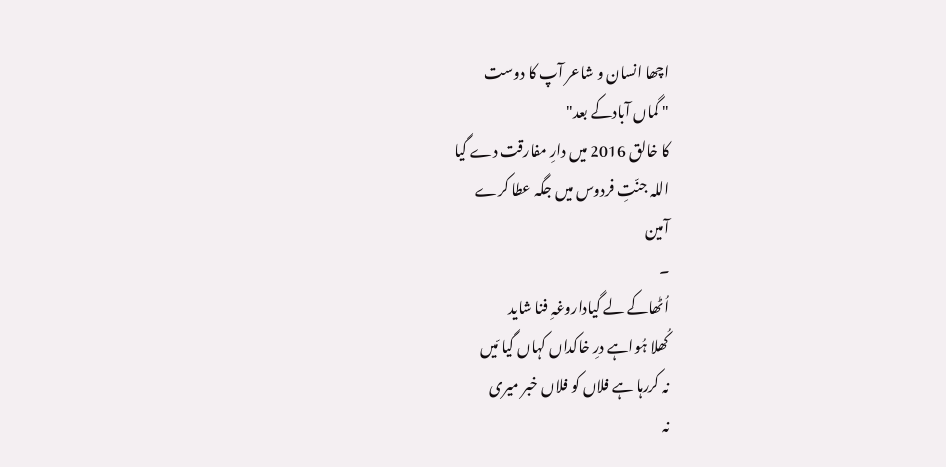اچھا انسان و شاعر آپ کا دوست
" گماں آبادکے بعد"
کا خالق 2016 میں دارِ مفارقت دے گیا
اللہ جنّتِ فردوس میں جگہ عطا کرے
آمین
۔
اُٹھاکے لے گیاداروغہِ فنا شاید
کُھلا ہُواہے درِ خاکداں کہاں گیا مّیں
نہ کررہا ہے فلاں کو فلاں خبر میری
نہ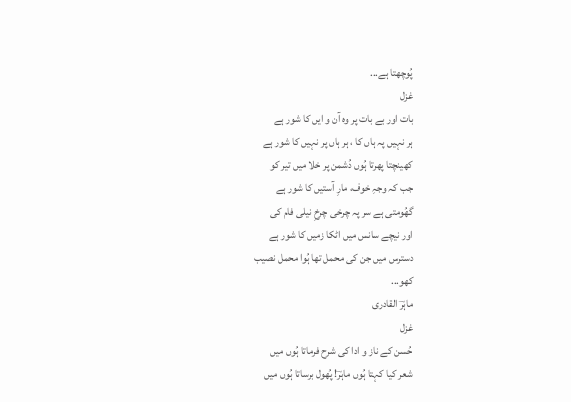پُوچھتا ہے...
غزل
بات اور بے بات پر وہ آن و ایں کا شور ہے
ہر نہیں پہ ہاں کا ، ہر ہاں پر نہیں کا شور ہے
کھینچتا پھرتا ہُوں دُشمن پر خلا میں تیر کو
جب کہ وجہِ خوف، مارِ آستیں کا شور ہے
گھُومتی ہے سر پہ چرخی چرخِ نیلی فام کی
اور نیچے سانس میں اٹکا زمیں کا شور ہے
دسترس میں جن کی محمل تھا ہُوا محمل نصیب
کھو...
ماہرؔ القادری
غزل
حُسن کے ناز و ادا کی شرح فرماتا ہُوں میں
شعر کیا کہتا ہُوں ماہرؔ! پُھول برساتا ہُوں میں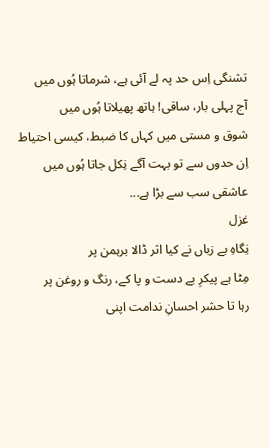تشنگی اِس حد پہ لے آئی ہے، شرماتا ہُوں میں
آج پہلی بار، ساقی! ہاتھ پھیلاتا ہُوں میں
شوق و مستی میں کہاں کا ضبط، کیسی احتیاط
اِن حدوں سے تو بہت آگے نِکل جاتا ہُوں میں
عاشقی سب سے بڑا ہے...
غزل
نِگاہِ بے زباں نے کیا اثر ڈالا برہمن پر
مِٹا ہے پیکرِ بے دست و پا کے، رنگ و روغن پر
رہا تا حشر احسانِ ندامت اپنی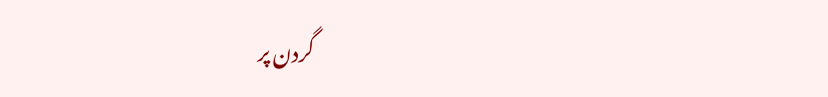گردن پر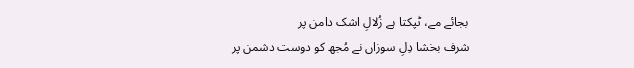بجائے مے، ٹپکتا ہے زُلالِ اشک دامن پر
شرف بخشا دِلِ سوزاں نے مُجھ کو دوست دشمن پر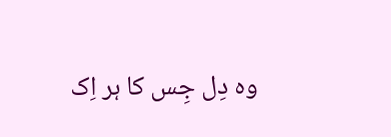وہ دِل جِس کا ہر اِک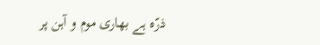ذرّہ ہے بھاری موم و آہن پر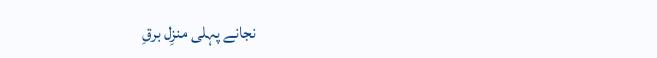نجانے پہلی منزِل برقِ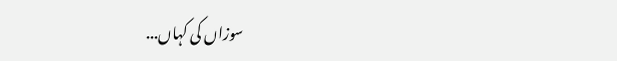سوزاں کی کہاں...